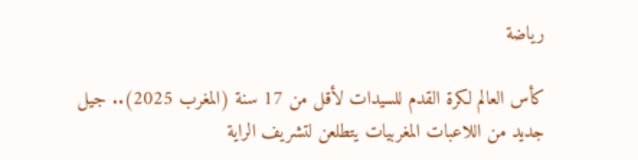رياضة

كأس العالم لكرة القدم للسيدات لأقل من 17 سنة (المغرب 2025).. جيل جديد من اللاعبات المغربيات يتطلعن لتشريف الراية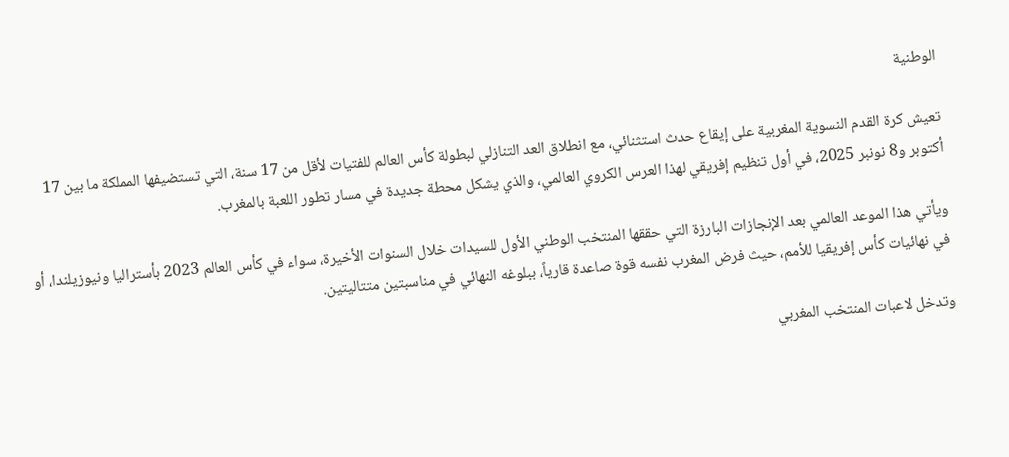الوطنية

تعيش كرة القدم النسوية المغربية على إيقاع حدث استثنائي، مع انطلاق العد التنازلي لبطولة كأس العالم للفتيات لأقل من 17 سنة، التي تستضيفها المملكة ما بين 17 أكتوبر و8 نونبر 2025، في أول تنظيم إفريقي لهذا العرس الكروي العالمي، والذي يشكل محطة جديدة في مسار تطور اللعبة بالمغرب.

ويأتي هذا الموعد العالمي بعد الإنجازات البارزة التي حققها المنتخب الوطني الأول للسيدات خلال السنوات الأخيرة، سواء في كأس العالم 2023 بأستراليا ونيوزيلندا، أو في نهائيات كأس إفريقيا للأمم، حيث فرض المغرب نفسه قوة صاعدة قارياً، ببلوغه النهائي في مناسبتين متتاليتين.

وتدخل لاعبات المنتخب المغربي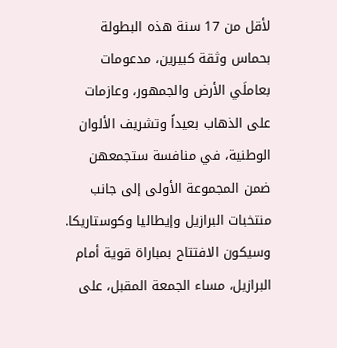لأقل من 17 سنة هذه البطولة بحماس وثقة كبيرين، مدعومات بعاملَي الأرض والجمهور، وعازمات على الذهاب بعيداً وتشريف الألوان الوطنية، في منافسة ستجمعهن ضمن المجموعة الأولى إلى جانب منتخبات البرازيل وإيطاليا وكوستاريكا. وسيكون الافتتاح بمباراة قوية أمام البرازيل، مساء الجمعة المقبل، على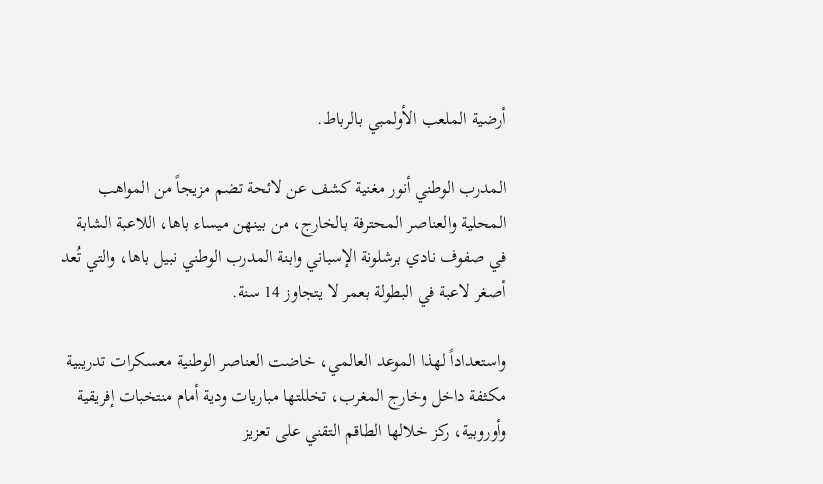أرضية الملعب الأولمبي بالرباط.

المدرب الوطني أنور مغنية كشف عن لائحة تضم مزيجاً من المواهب المحلية والعناصر المحترفة بالخارج، من بينهن ميساء باها، اللاعبة الشابة في صفوف نادي برشلونة الإسباني وابنة المدرب الوطني نبيل باها، والتي تُعد أصغر لاعبة في البطولة بعمر لا يتجاوز 14 سنة.

واستعداداً لهذا الموعد العالمي، خاضت العناصر الوطنية معسكرات تدريبية مكثفة داخل وخارج المغرب، تخللتها مباريات ودية أمام منتخبات إفريقية وأوروبية، ركز خلالها الطاقم التقني على تعزيز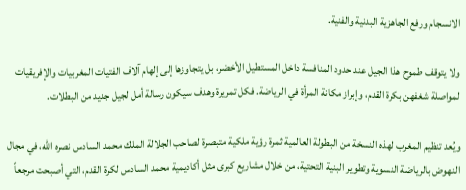الانسجام ورفع الجاهزية البدنية والفنية.

ولا يتوقف طموح هذا الجيل عند حدود المنافسة داخل المستطيل الأخضر، بل يتجاوزها إلى إلهام آلاف الفتيات المغربيات والإفريقيات لمواصلة شغفهن بكرة القدم، وإبراز مكانة المرأة في الرياضة. فكل تمريرة وهدف سيكون رسالة أمل لجيل جديد من البطلات.

ويُعد تنظيم المغرب لهذه النسخة من البطولة العالمية ثمرة رؤية ملكية متبصرة لصاحب الجلالة الملك محمد السادس نصره الله، في مجال النهوض بالرياضة النسوية وتطوير البنية التحتية، من خلال مشاريع كبرى مثل أكاديمية محمد السادس لكرة القدم، التي أصبحت مرجعاً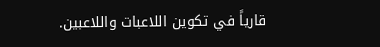قارياً في تكوين اللاعبات واللاعبين.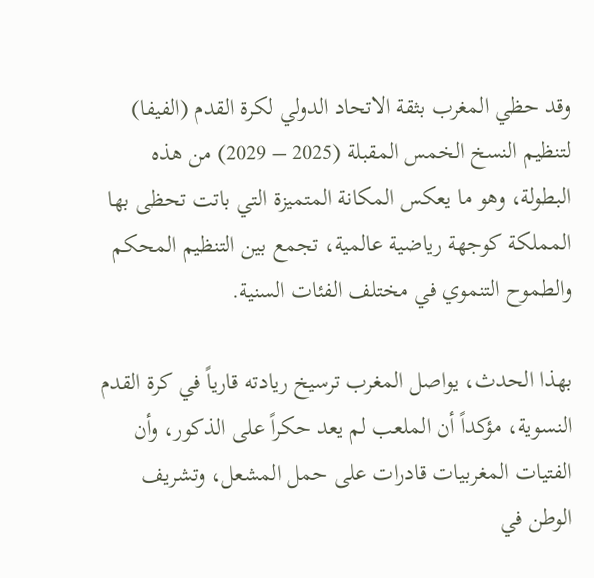وقد حظي المغرب بثقة الاتحاد الدولي لكرة القدم (الفيفا) لتنظيم النسخ الخمس المقبلة (2025 – 2029) من هذه البطولة، وهو ما يعكس المكانة المتميزة التي باتت تحظى بها المملكة كوجهة رياضية عالمية، تجمع بين التنظيم المحكم والطموح التنموي في مختلف الفئات السنية.

بهذا الحدث، يواصل المغرب ترسيخ ريادته قارياً في كرة القدم النسوية، مؤكداً أن الملعب لم يعد حكراً على الذكور، وأن الفتيات المغربيات قادرات على حمل المشعل، وتشريف الوطن في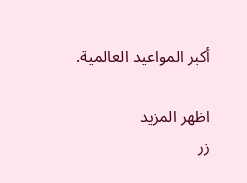أكبر المواعيد العالمية.

اظهر المزيد
زر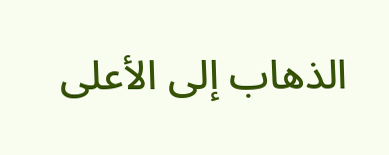الذهاب إلى الأعلى